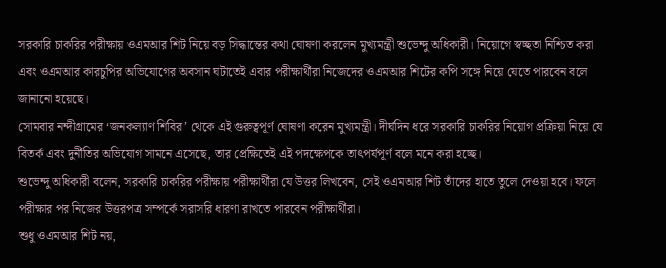সরকারি চাকরির পরীক্ষায় ওএমআর শিট নিয়ে বড় সিদ্ধান্তের কথা ঘোষণা করলেন মুখ্যমন্ত্রী শুভেন্দু অধিকারী। নিয়োগে স্বচ্ছতা নিশ্চিত করা এবং ওএমআর কারচুপির অভিযোগের অবসান ঘটাতেই এবার পরীক্ষার্থীরা নিজেদের ওএমআর শিটের কপি সঙ্গে নিয়ে যেতে পারবেন বলে জানানো হয়েছে।
সোমবার নন্দীগ্রামের ‘জনকল্যাণ শিবির’ থেকে এই গুরুত্বপূর্ণ ঘোষণা করেন মুখ্যমন্ত্রী। দীর্ঘদিন ধরে সরকারি চাকরির নিয়োগ প্রক্রিয়া নিয়ে যে বিতর্ক এবং দুর্নীতির অভিযোগ সামনে এসেছে, তার প্রেক্ষিতেই এই পদক্ষেপকে তাৎপর্যপূর্ণ বলে মনে করা হচ্ছে।
শুভেন্দু অধিকারী বলেন, সরকারি চাকরির পরীক্ষায় পরীক্ষার্থীরা যে উত্তর লিখবেন, সেই ওএমআর শিট তাঁদের হাতে তুলে দেওয়া হবে। ফলে পরীক্ষার পর নিজের উত্তরপত্র সম্পর্কে সরাসরি ধারণা রাখতে পারবেন পরীক্ষার্থীরা।
শুধু ওএমআর শিট নয়,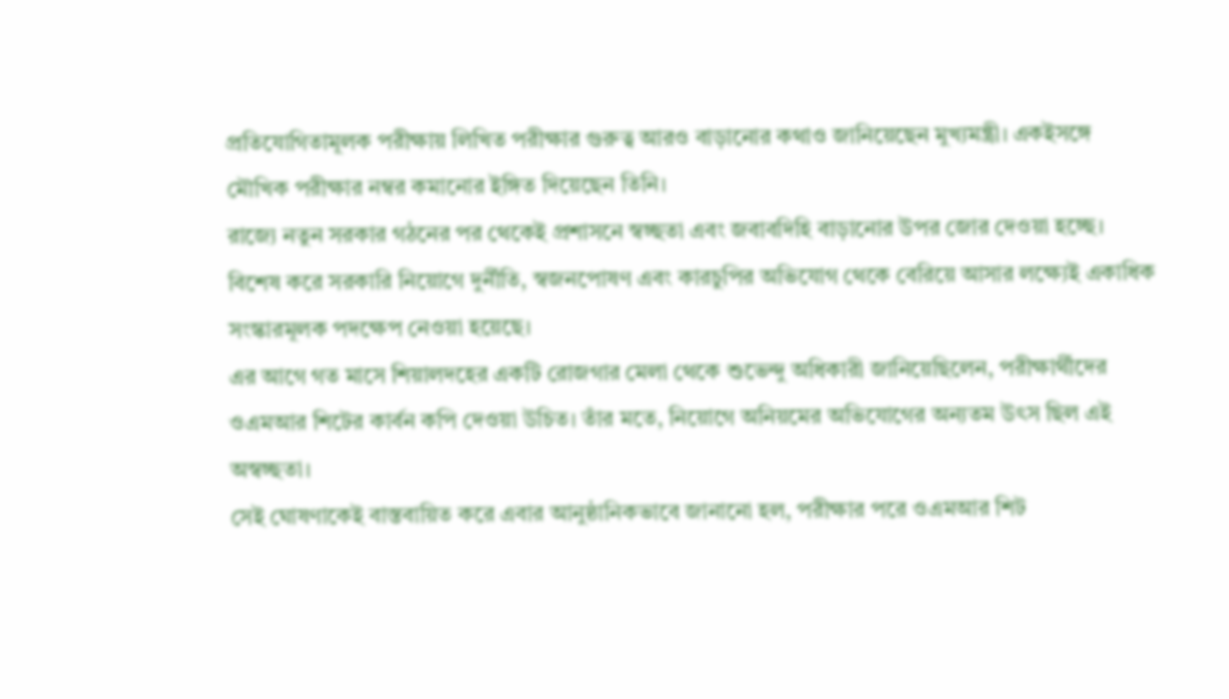প্রতিযোগিতামূলক পরীক্ষায় লিখিত পরীক্ষার গুরুত্ব আরও বাড়ানোর কথাও জানিয়েছেন মুখ্যমন্ত্রী। একইসঙ্গে মৌখিক পরীক্ষার নম্বর কমানোর ইঙ্গিত দিয়েছেন তিনি।
রাজ্যে নতুন সরকার গঠনের পর থেকেই প্রশাসনে স্বচ্ছতা এবং জবাবদিহি বাড়ানোর উপর জোর দেওয়া হচ্ছে। বিশেষ করে সরকারি নিয়োগে দুর্নীতি, স্বজনপোষণ এবং কারচুপির অভিযোগ থেকে বেরিয়ে আসার লক্ষ্যেই একাধিক সংস্কারমূলক পদক্ষেপ নেওয়া হয়েছে।
এর আগে গত মাসে শিয়ালদহের একটি রোজগার মেলা থেকে শুভেন্দু অধিকারী জানিয়েছিলেন, পরীক্ষার্থীদের ওএমআর শিটের কার্বন কপি দেওয়া উচিত। তাঁর মতে, নিয়োগে অনিয়মের অভিযোগের অন্যতম উৎস ছিল এই অস্বচ্ছতা।
সেই ঘোষণাকেই বাস্তবায়িত করে এবার আনুষ্ঠানিকভাবে জানানো হল, পরীক্ষার পরে ওএমআর শিট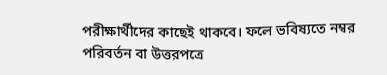পরীক্ষার্থীদের কাছেই থাকবে। ফলে ভবিষ্যতে নম্বর পরিবর্তন বা উত্তরপত্রে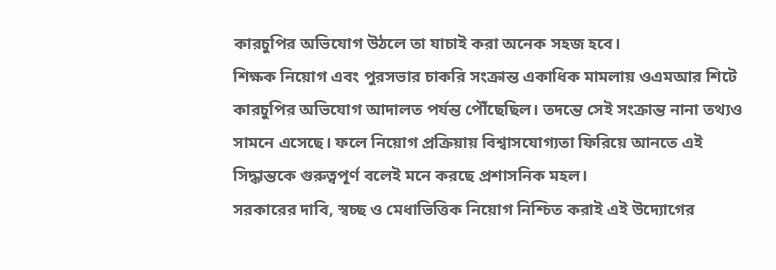কারচুপির অভিযোগ উঠলে তা যাচাই করা অনেক সহজ হবে।
শিক্ষক নিয়োগ এবং পুরসভার চাকরি সংক্রান্ত একাধিক মামলায় ওএমআর শিটে কারচুপির অভিযোগ আদালত পর্যন্ত পৌঁছেছিল। তদন্তে সেই সংক্রান্ত নানা তথ্যও সামনে এসেছে। ফলে নিয়োগ প্রক্রিয়ায় বিশ্বাসযোগ্যতা ফিরিয়ে আনতে এই সিদ্ধান্তকে গুরুত্বপূর্ণ বলেই মনে করছে প্রশাসনিক মহল।
সরকারের দাবি, স্বচ্ছ ও মেধাভিত্তিক নিয়োগ নিশ্চিত করাই এই উদ্যোগের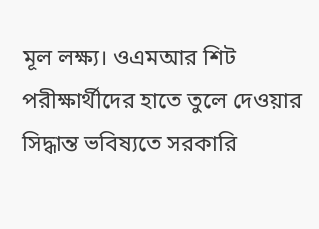মূল লক্ষ্য। ওএমআর শিট পরীক্ষার্থীদের হাতে তুলে দেওয়ার সিদ্ধান্ত ভবিষ্যতে সরকারি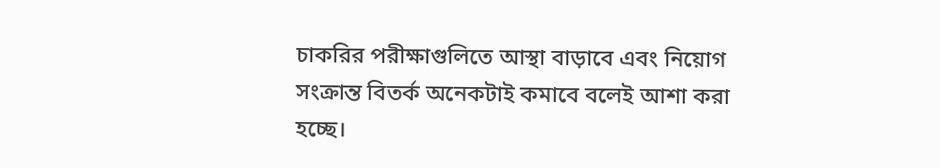চাকরির পরীক্ষাগুলিতে আস্থা বাড়াবে এবং নিয়োগ সংক্রান্ত বিতর্ক অনেকটাই কমাবে বলেই আশা করা হচ্ছে।